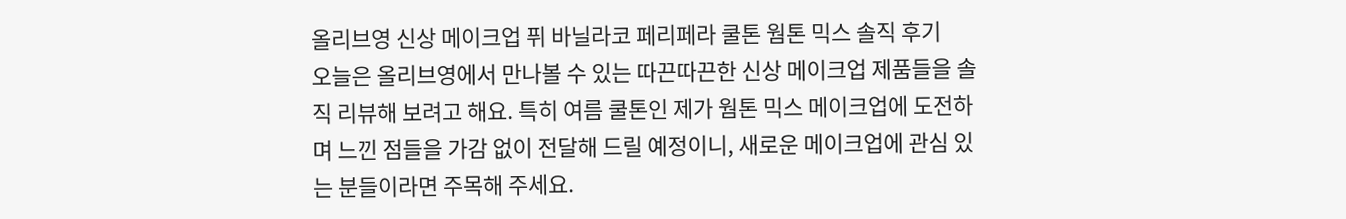올리브영 신상 메이크업 퓌 바닐라코 페리페라 쿨톤 웜톤 믹스 솔직 후기
오늘은 올리브영에서 만나볼 수 있는 따끈따끈한 신상 메이크업 제품들을 솔직 리뷰해 보려고 해요. 특히 여름 쿨톤인 제가 웜톤 믹스 메이크업에 도전하며 느낀 점들을 가감 없이 전달해 드릴 예정이니, 새로운 메이크업에 관심 있는 분들이라면 주목해 주세요.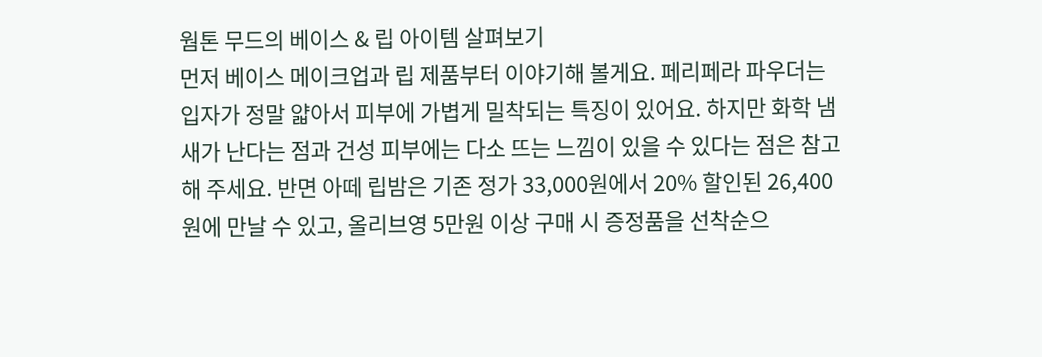웜톤 무드의 베이스 & 립 아이템 살펴보기
먼저 베이스 메이크업과 립 제품부터 이야기해 볼게요. 페리페라 파우더는 입자가 정말 얇아서 피부에 가볍게 밀착되는 특징이 있어요. 하지만 화학 냄새가 난다는 점과 건성 피부에는 다소 뜨는 느낌이 있을 수 있다는 점은 참고해 주세요. 반면 아떼 립밤은 기존 정가 33,000원에서 20% 할인된 26,400원에 만날 수 있고, 올리브영 5만원 이상 구매 시 증정품을 선착순으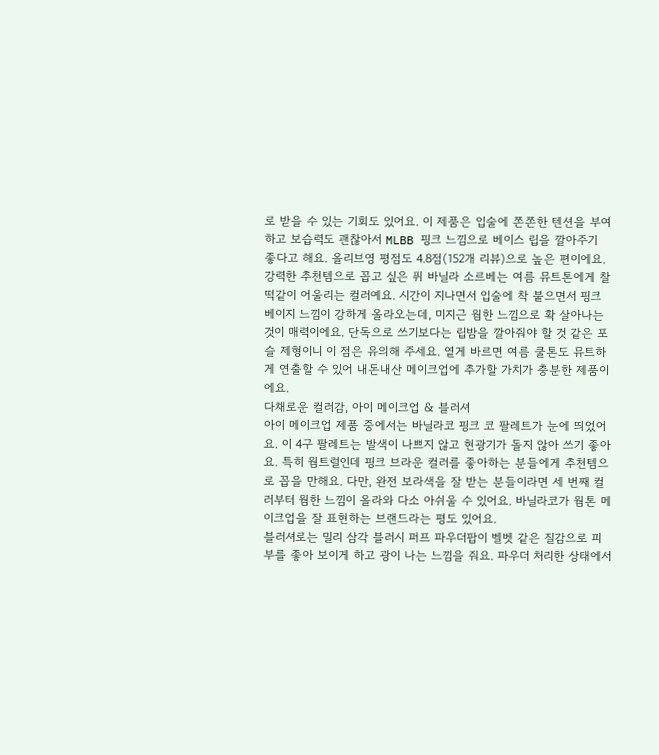로 받을 수 있는 기회도 있어요. 이 제품은 입술에 쫀쫀한 텐션을 부여하고 보습력도 괜찮아서 MLBB 핑크 느낌으로 베이스 립을 깔아주기 좋다고 해요. 올리브영 평점도 4.8점(152개 리뷰)으로 높은 편이에요.
강력한 추천템으로 꼽고 싶은 퓌 바닐라 소르베는 여름 뮤트톤에게 찰떡같이 어울리는 컬러예요. 시간이 지나면서 입술에 착 붙으면서 핑크 베이지 느낌이 강하게 올라오는데, 미지근 웜한 느낌으로 확 살아나는 것이 매력이에요. 단독으로 쓰기보다는 립밤을 깔아줘야 할 것 같은 포슬 제형이니 이 점은 유의해 주세요. 옅게 바르면 여름 쿨톤도 뮤트하게 연출할 수 있어 내돈내산 메이크업에 추가할 가치가 충분한 제품이에요.
다채로운 컬러감, 아이 메이크업 & 블러셔
아이 메이크업 제품 중에서는 바닐라코 핑크 코 팔레트가 눈에 띄었어요. 이 4구 팔레트는 발색이 나쁘지 않고 현광기가 돌지 않아 쓰기 좋아요. 특히 웜트럴인데 핑크 브라운 컬러를 좋아하는 분들에게 추천템으로 꼽을 만해요. 다만, 완전 보라색을 잘 받는 분들이라면 세 번째 컬러부터 웜한 느낌이 올라와 다소 아쉬울 수 있어요. 바닐라코가 웜톤 메이크업을 잘 표현하는 브랜드라는 평도 있어요.
블러셔로는 밀리 삼각 블러시 퍼프 파우더팝이 벨벳 같은 질감으로 피부를 좋아 보이게 하고 광이 나는 느낌을 줘요. 파우더 처리한 상태에서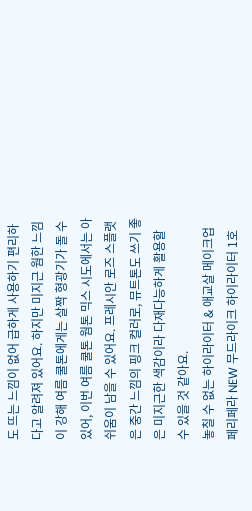도 뜨는 느낌이 없어 급하게 사용하기 편리하다고 알려져 있어요. 하지만 미지근 웜한 느낌이 강해 여름 쿨톤에게는 살짝 형광기가 돌 수 있어, 이번 여름 쿨톤 웜톤 믹스 시도에서는 아쉬움이 남을 수 있어요. 프레시안 로즈 스플랫은 중간 느낌의 핑크 컬러로, 뮤트톤도 쓰기 좋은 미지근한 색감이라 다재다능하게 활용할 수 있을 것 같아요.
놓칠 수 없는 하이라이터 & 애교살 메이크업
페리페라 NEW 무드라이크 하이라이터 1호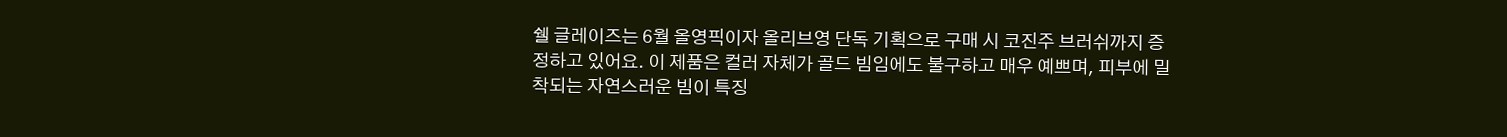쉘 글레이즈는 6월 올영픽이자 올리브영 단독 기획으로 구매 시 코진주 브러쉬까지 증정하고 있어요. 이 제품은 컬러 자체가 골드 빔임에도 불구하고 매우 예쁘며, 피부에 밀착되는 자연스러운 빔이 특징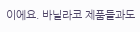이에요. 바닐라코 제품들과도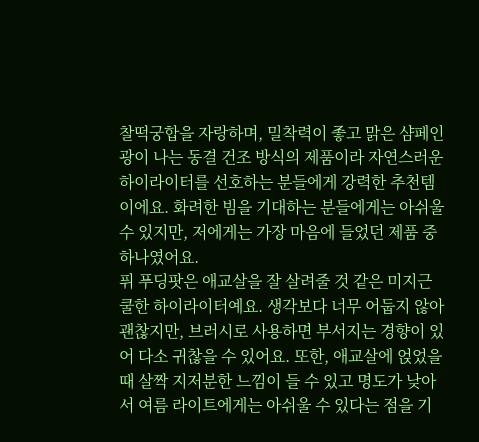찰떡궁합을 자랑하며, 밀착력이 좋고 맑은 샴페인 광이 나는 동결 건조 방식의 제품이라 자연스러운 하이라이터를 선호하는 분들에게 강력한 추천템이에요. 화려한 빔을 기대하는 분들에게는 아쉬울 수 있지만, 저에게는 가장 마음에 들었던 제품 중 하나였어요.
퓌 푸딩팟은 애교살을 잘 살려줄 것 같은 미지근 쿨한 하이라이터예요. 생각보다 너무 어둡지 않아 괜찮지만, 브러시로 사용하면 부서지는 경향이 있어 다소 귀찮을 수 있어요. 또한, 애교살에 얹었을 때 살짝 지저분한 느낌이 들 수 있고 명도가 낮아서 여름 라이트에게는 아쉬울 수 있다는 점을 기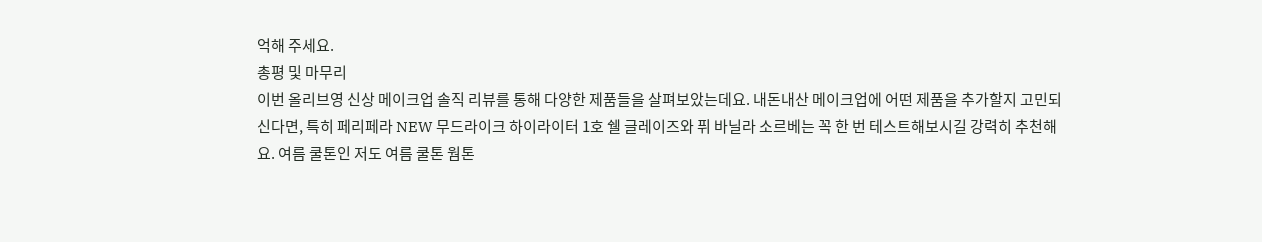억해 주세요.
총평 및 마무리
이번 올리브영 신상 메이크업 솔직 리뷰를 통해 다양한 제품들을 살펴보았는데요. 내돈내산 메이크업에 어떤 제품을 추가할지 고민되신다면, 특히 페리페라 NEW 무드라이크 하이라이터 1호 쉘 글레이즈와 퓌 바닐라 소르베는 꼭 한 번 테스트해보시길 강력히 추천해요. 여름 쿨톤인 저도 여름 쿨톤 웜톤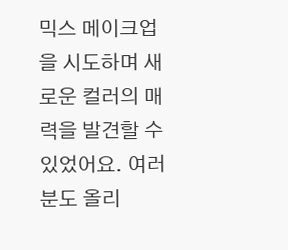믹스 메이크업을 시도하며 새로운 컬러의 매력을 발견할 수 있었어요. 여러분도 올리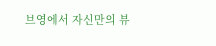브영에서 자신만의 뷰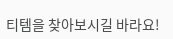티템을 찾아보시길 바라요!